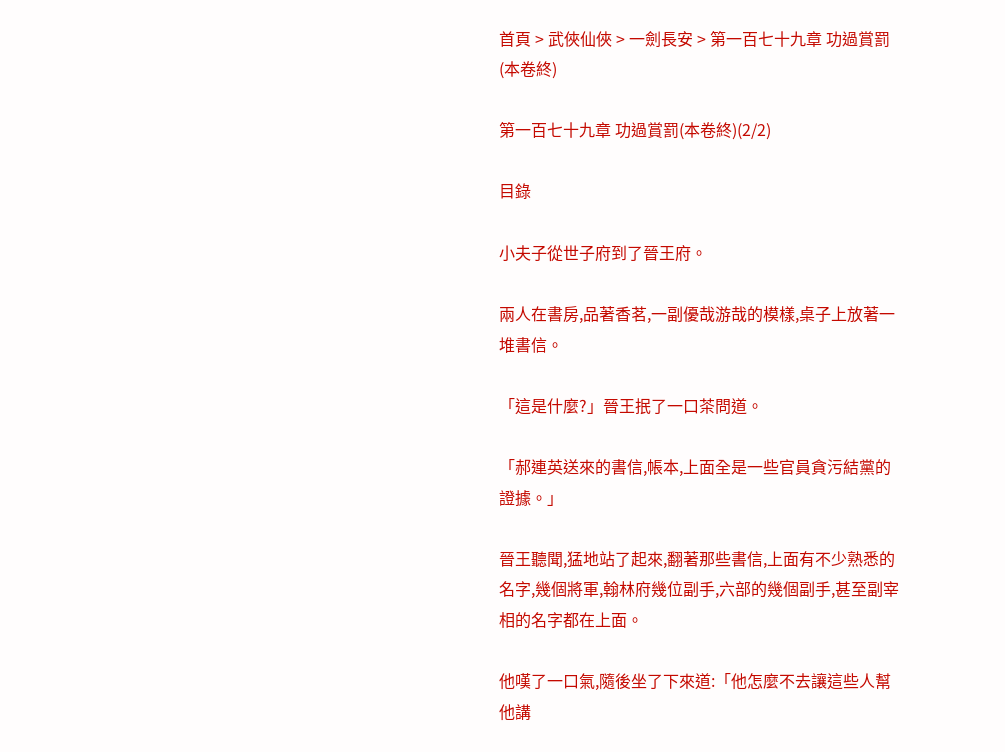首頁 > 武俠仙俠 > 一劍長安 > 第一百七十九章 功過賞罰(本卷終)

第一百七十九章 功過賞罰(本卷終)(2/2)

目錄

小夫子從世子府到了晉王府。

兩人在書房,品著香茗,一副優哉游哉的模樣,桌子上放著一堆書信。

「這是什麼?」晉王抿了一口茶問道。

「郝連英送來的書信,帳本,上面全是一些官員貪污結黨的證據。」

晉王聽聞,猛地站了起來,翻著那些書信,上面有不少熟悉的名字,幾個將軍,翰林府幾位副手,六部的幾個副手,甚至副宰相的名字都在上面。

他嘆了一口氣,隨後坐了下來道:「他怎麼不去讓這些人幫他講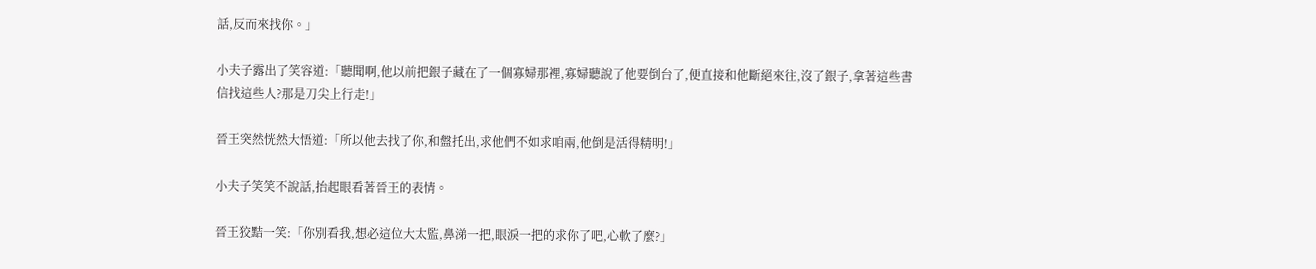話,反而來找你。」

小夫子露出了笑容道:「聽聞啊,他以前把銀子藏在了一個寡婦那裡,寡婦聽說了他要倒台了,便直接和他斷絕來往,沒了銀子,拿著這些書信找這些人?那是刀尖上行走!」

晉王突然恍然大悟道:「所以他去找了你,和盤托出,求他們不如求咱兩,他倒是活得精明!」

小夫子笑笑不說話,抬起眼看著晉王的表情。

晉王狡黠一笑:「你別看我,想必這位大太監,鼻涕一把,眼淚一把的求你了吧,心軟了麼?」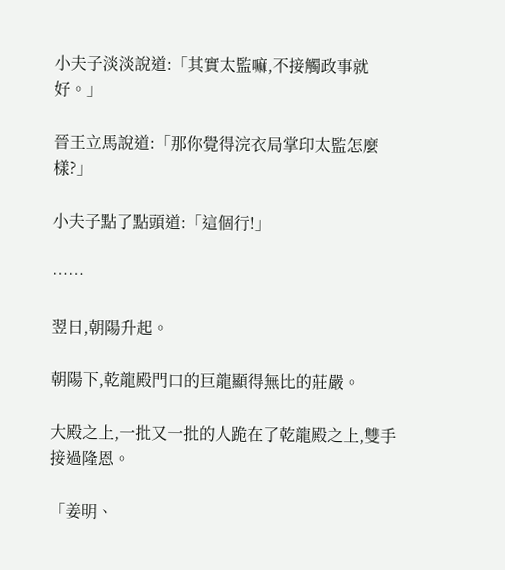小夫子淡淡說道:「其實太監嘛,不接觸政事就好。」

晉王立馬說道:「那你覺得浣衣局掌印太監怎麼樣?」

小夫子點了點頭道:「這個行!」

……

翌日,朝陽升起。

朝陽下,乾龍殿門口的巨龍顯得無比的莊嚴。

大殿之上,一批又一批的人跪在了乾龍殿之上,雙手接過隆恩。

「姜明、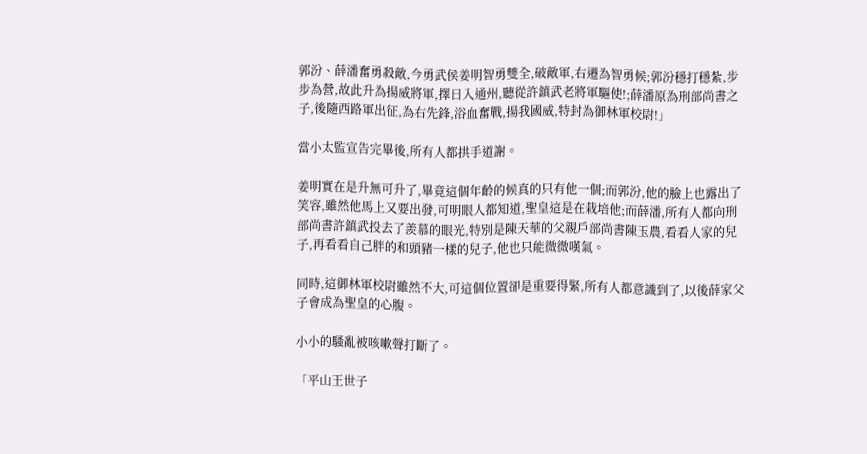郭汾、薛潘奮勇殺敵,今勇武侯姜明智勇雙全,破敵軍,右遷為智勇候;郭汾穩打穩紮,步步為營,故此升為揚威將軍,擇日入通州,聽從許鎮武老將軍驅使!;薛潘原為刑部尚書之子,後隨西路軍出征,為右先鋒,浴血奮戰,揚我國威,特封為御林軍校尉!」

當小太監宣告完畢後,所有人都拱手道謝。

姜明實在是升無可升了,畢竟這個年齡的候真的只有他一個;而郭汾,他的臉上也露出了笑容,雖然他馬上又要出發,可明眼人都知道,聖皇這是在栽培他;而薛潘,所有人都向刑部尚書許鎮武投去了羨慕的眼光,特別是陳天華的父親戶部尚書陳玉農,看看人家的兒子,再看看自己胖的和頭豬一樣的兒子,他也只能微微嘆氣。

同時,這御林軍校尉雖然不大,可這個位置卻是重要得緊,所有人都意識到了,以後薛家父子會成為聖皇的心腹。

小小的騷亂被咳嗽聲打斷了。

「平山王世子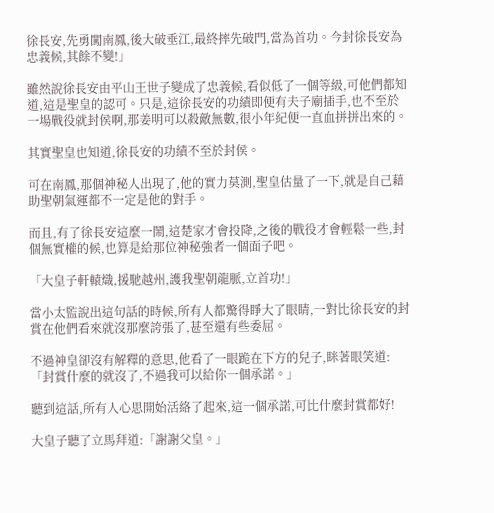徐長安,先勇闖南鳳,後大破垂江,最終摔先破門,當為首功。今封徐長安為忠義候,其餘不變!」

雖然說徐長安由平山王世子變成了忠義候,看似低了一個等級,可他們都知道,這是聖皇的認可。只是,這徐長安的功績即便有夫子廟插手,也不至於一場戰役就封侯啊,那姜明可以殺敵無數,很小年紀便一直血拼拼出來的。

其實聖皇也知道,徐長安的功績不至於封侯。

可在南鳳,那個神秘人出現了,他的實力莫測,聖皇估量了一下,就是自己藉助聖朝氣運都不一定是他的對手。

而且,有了徐長安這麼一鬧,這楚家才會投降,之後的戰役才會輕鬆一些,封個無實權的候,也算是給那位神秘強者一個面子吧。

「大皇子軒轅熾,援馳越州,護我聖朝龍脈,立首功!」

當小太監說出這句話的時候,所有人都驚得睜大了眼睛,一對比徐長安的封賞在他們看來就沒那麼誇張了,甚至還有些委屈。

不過神皇卻沒有解釋的意思,他看了一眼跪在下方的兒子,眯著眼笑道:「封賞什麼的就沒了,不過我可以給你一個承諾。」

聽到這話,所有人心思開始活絡了起來,這一個承諾,可比什麼封賞都好!

大皇子聽了立馬拜道:「謝謝父皇。」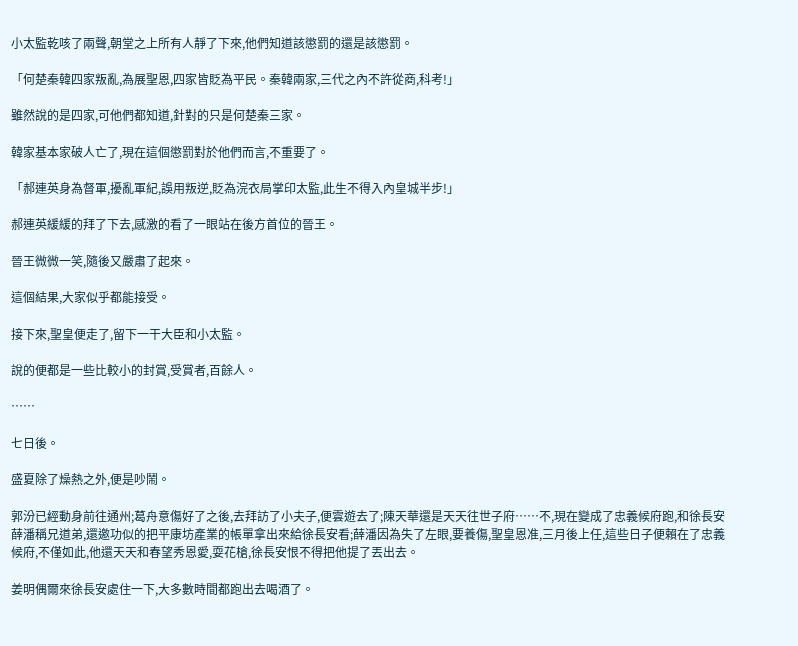小太監乾咳了兩聲,朝堂之上所有人靜了下來,他們知道該懲罰的還是該懲罰。

「何楚秦韓四家叛亂,為展聖恩,四家皆貶為平民。秦韓兩家,三代之內不許從商,科考!」

雖然說的是四家,可他們都知道,針對的只是何楚秦三家。

韓家基本家破人亡了,現在這個懲罰對於他們而言,不重要了。

「郝連英身為督軍,擾亂軍紀,誤用叛逆,貶為浣衣局掌印太監,此生不得入內皇城半步!」

郝連英緩緩的拜了下去,感激的看了一眼站在後方首位的晉王。

晉王微微一笑,隨後又嚴肅了起來。

這個結果,大家似乎都能接受。

接下來,聖皇便走了,留下一干大臣和小太監。

說的便都是一些比較小的封賞,受賞者,百餘人。

……

七日後。

盛夏除了燥熱之外,便是吵鬧。

郭汾已經動身前往通州;葛舟意傷好了之後,去拜訪了小夫子,便雲遊去了;陳天華還是天天往世子府……不,現在變成了忠義候府跑,和徐長安薛潘稱兄道弟,還邀功似的把平康坊產業的帳單拿出來給徐長安看;薛潘因為失了左眼,要養傷,聖皇恩准,三月後上任,這些日子便賴在了忠義候府,不僅如此,他還天天和春望秀恩愛,耍花槍,徐長安恨不得把他提了丟出去。

姜明偶爾來徐長安處住一下,大多數時間都跑出去喝酒了。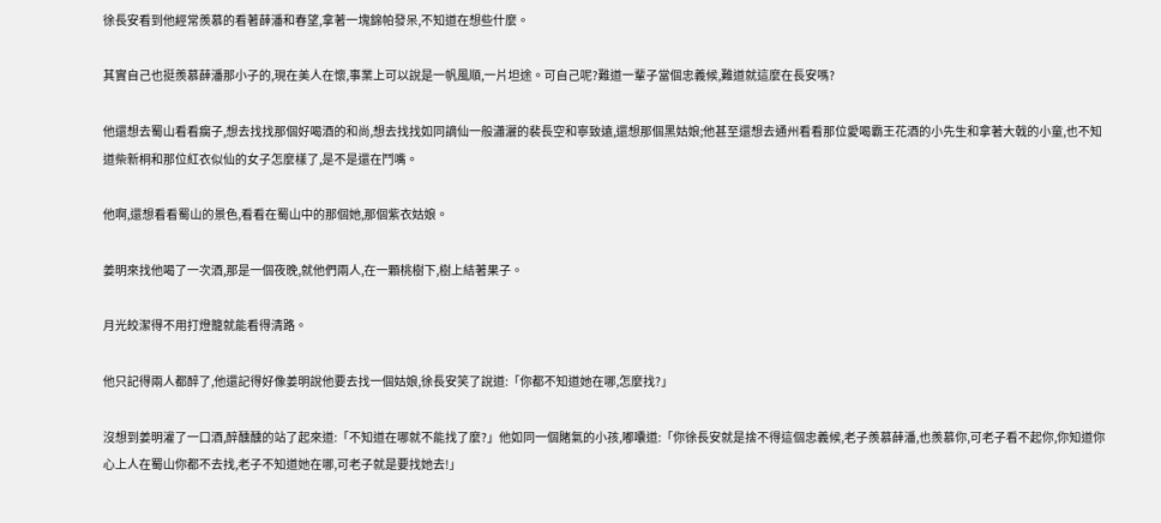徐長安看到他經常羨慕的看著薛潘和春望,拿著一塊錦帕發呆,不知道在想些什麼。

其實自己也挺羨慕薛潘那小子的,現在美人在懷,事業上可以說是一帆風順,一片坦途。可自己呢?難道一輩子當個忠義候,難道就這麼在長安嗎?

他還想去蜀山看看瘸子,想去找找那個好喝酒的和尚,想去找找如同謫仙一般瀟灑的裴長空和寧致遠,還想那個黑姑娘;他甚至還想去通州看看那位愛喝霸王花酒的小先生和拿著大戟的小童,也不知道柴新桐和那位紅衣似仙的女子怎麼樣了,是不是還在鬥嘴。

他啊,還想看看蜀山的景色,看看在蜀山中的那個她,那個紫衣姑娘。

姜明來找他喝了一次酒,那是一個夜晚,就他們兩人,在一顆桃樹下,樹上結著果子。

月光皎潔得不用打燈籠就能看得清路。

他只記得兩人都醉了,他還記得好像姜明說他要去找一個姑娘,徐長安笑了說道:「你都不知道她在哪,怎麼找?」

沒想到姜明灌了一口酒,醉醺醺的站了起來道:「不知道在哪就不能找了麼?」他如同一個賭氣的小孩,嘟囔道:「你徐長安就是捨不得這個忠義候,老子羨慕薛潘,也羨慕你,可老子看不起你,你知道你心上人在蜀山你都不去找,老子不知道她在哪,可老子就是要找她去!」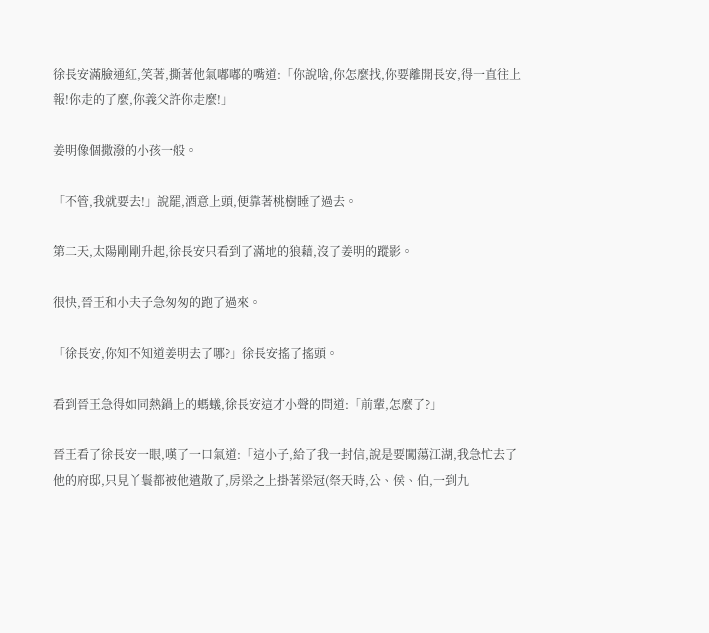徐長安滿臉通紅,笑著,撕著他氣嘟嘟的嘴道:「你說啥,你怎麼找,你要離開長安,得一直往上報!你走的了麼,你義父許你走麼!」

姜明像個撒潑的小孩一般。

「不管,我就要去!」說罷,酒意上頭,便靠著桃樹睡了過去。

第二天,太陽剛剛升起,徐長安只看到了滿地的狼藉,沒了姜明的蹤影。

很快,晉王和小夫子急匆匆的跑了過來。

「徐長安,你知不知道姜明去了哪?」徐長安搖了搖頭。

看到晉王急得如同熱鍋上的螞蟻,徐長安這才小聲的問道:「前輩,怎麼了?」

晉王看了徐長安一眼,嘆了一口氣道:「這小子,給了我一封信,說是要闖蕩江湖,我急忙去了他的府邸,只見丫鬟都被他遣散了,房梁之上掛著梁冠(祭天時,公、侯、伯,一到九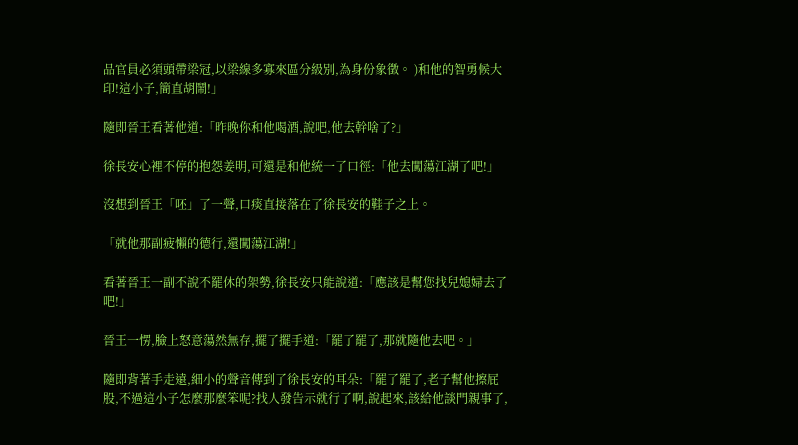品官員必須頭帶梁冠,以梁線多寡來區分級別,為身份象徵。 )和他的智勇候大印!這小子,簡直胡鬧!」

隨即晉王看著他道:「昨晚你和他喝酒,說吧,他去幹啥了?」

徐長安心裡不停的抱怨姜明,可還是和他統一了口徑:「他去闖蕩江湖了吧!」

沒想到晉王「呸」了一聲,口痰直接落在了徐長安的鞋子之上。

「就他那副疲懶的德行,還闖蕩江湖!」

看著晉王一副不說不罷休的架勢,徐長安只能說道:「應該是幫您找兒媳婦去了吧!」

晉王一愣,臉上怒意蕩然無存,擺了擺手道:「罷了罷了,那就隨他去吧。」

隨即背著手走遠,細小的聲音傳到了徐長安的耳朵:「罷了罷了,老子幫他擦屁股,不過這小子怎麼那麼笨呢?找人發告示就行了啊,說起來,該給他談門親事了,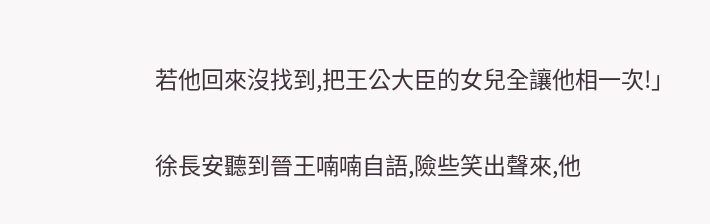若他回來沒找到,把王公大臣的女兒全讓他相一次!」

徐長安聽到晉王喃喃自語,險些笑出聲來,他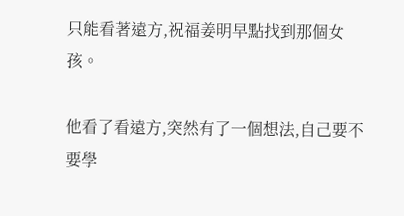只能看著遠方,祝福姜明早點找到那個女孩。

他看了看遠方,突然有了一個想法,自己要不要學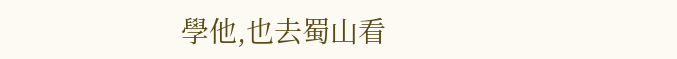學他,也去蜀山看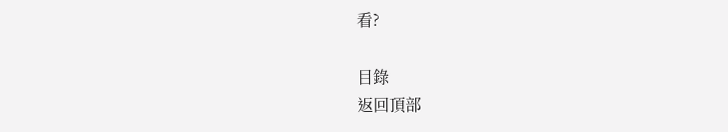看?

目錄
返回頂部